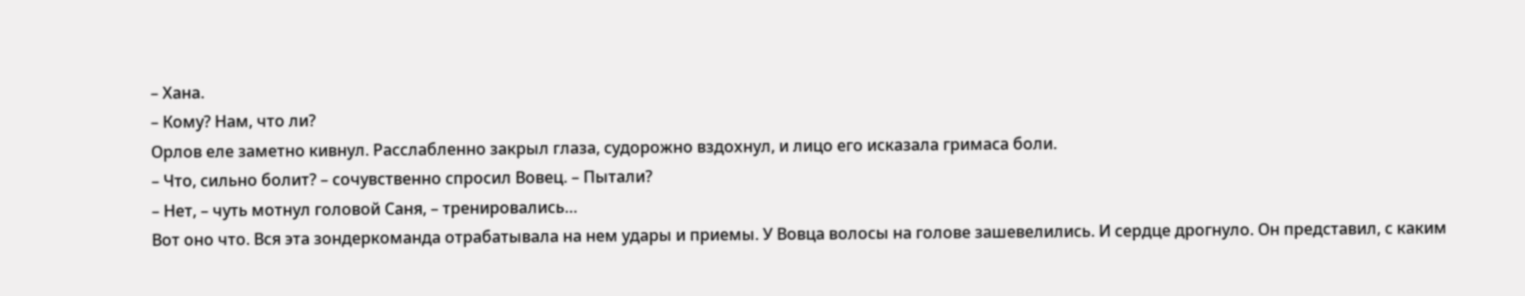– Хана.
– Кому? Нам, что ли?
Орлов еле заметно кивнул. Расслабленно закрыл глаза, судорожно вздохнул, и лицо его исказала гримаса боли.
– Что, сильно болит? – сочувственно спросил Вовец. – Пытали?
– Нет, – чуть мотнул головой Саня, – тренировались…
Вот оно что. Вся эта зондеркоманда отрабатывала на нем удары и приемы. У Вовца волосы на голове зашевелились. И сердце дрогнуло. Он представил, с каким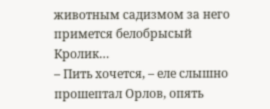животным садизмом за него примется белобрысый Кролик…
– Пить хочется, – еле слышно прошептал Орлов, опять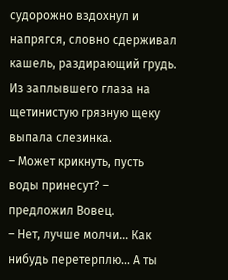судорожно вздохнул и напрягся, словно сдерживал кашель, раздирающий грудь. Из заплывшего глаза на щетинистую грязную щеку выпала слезинка.
– Может крикнуть, пусть воды принесут? – предложил Вовец.
– Нет, лучше молчи… Как нибудь перетерплю… А ты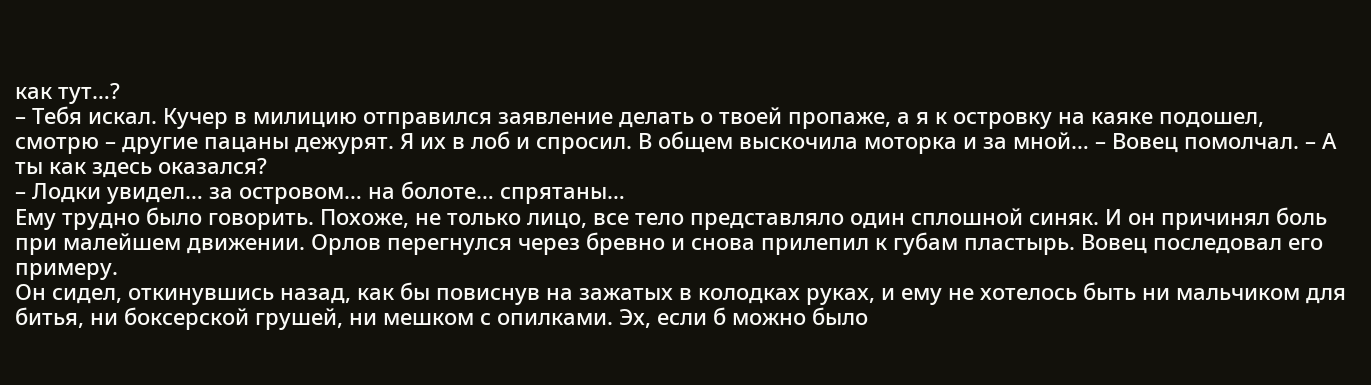как тут…?
– Тебя искал. Кучер в милицию отправился заявление делать о твоей пропаже, а я к островку на каяке подошел, смотрю – другие пацаны дежурят. Я их в лоб и спросил. В общем выскочила моторка и за мной… – Вовец помолчал. – А ты как здесь оказался?
– Лодки увидел… за островом… на болоте… спрятаны…
Ему трудно было говорить. Похоже, не только лицо, все тело представляло один сплошной синяк. И он причинял боль при малейшем движении. Орлов перегнулся через бревно и снова прилепил к губам пластырь. Вовец последовал его примеру.
Он сидел, откинувшись назад, как бы повиснув на зажатых в колодках руках, и ему не хотелось быть ни мальчиком для битья, ни боксерской грушей, ни мешком с опилками. Эх, если б можно было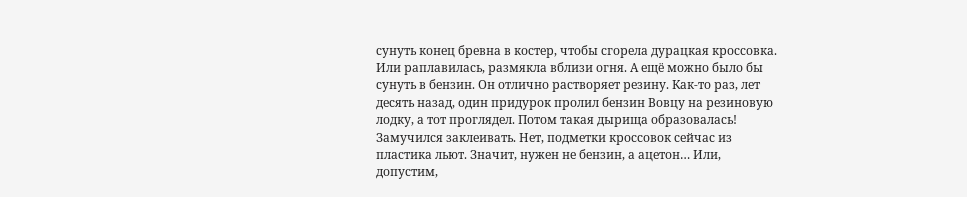сунуть конец бревна в костер, чтобы сгорела дурацкая кроссовка. Или раплавилась, размякла вблизи огня. А ещё можно было бы сунуть в бензин. Он отлично растворяет резину. Как-то раз, лет десять назад, один придурок пролил бензин Вовцу на резиновую лодку, а тот проглядел. Потом такая дырища образовалась! Замучился заклеивать. Нет, подметки кроссовок сейчас из пластика льют. Значит, нужен не бензин, а ацетон… Или, допустим,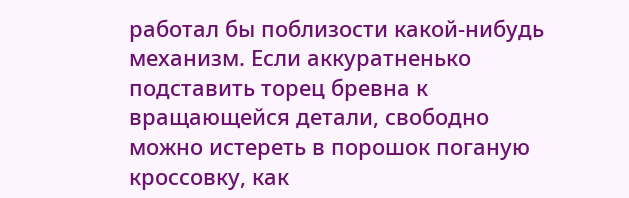работал бы поблизости какой-нибудь механизм. Если аккуратненько подставить торец бревна к вращающейся детали, свободно можно истереть в порошок поганую кроссовку, как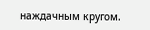наждачным кругом.